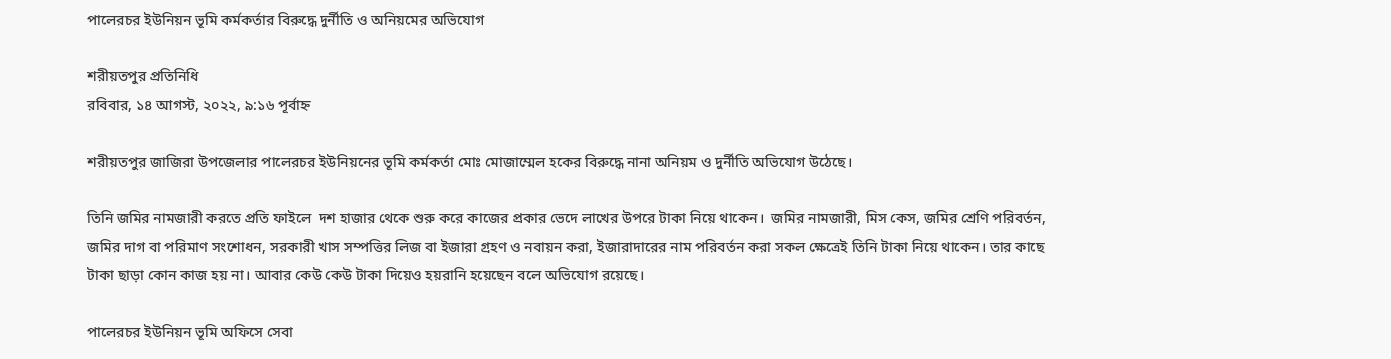পালেরচর ইউনিয়ন ভূমি কর্মকর্তার বিরুদ্ধে দুর্নীতি ও অনিয়মের অভিযোগ

শরীয়তপুর প্রতিনিধি
রবিবার, ১৪ আগস্ট, ২০২২, ৯:১৬ পূর্বাহ্ন

শরীয়তপুর জাজিরা উপজেলার পালেরচর ইউনিয়নের ভূমি কর্মকর্তা মোঃ মোজাম্মেল হকের বিরুদ্ধে নানা অনিয়ম ও দুর্নীতি অভিযোগ উঠেছে।

তিনি জমির নামজারী করতে প্রতি ফাইলে  দশ হাজার থেকে শুরু করে কাজের প্রকার ভেদে লাখের উপরে টাকা নিয়ে থাকেন।  জমির নামজারী, মিস কেস, জমির শ্রেণি পরিবর্তন, জমির দাগ বা পরিমাণ সংশোধন, সরকারী খাস সম্পত্তির লিজ বা ইজারা গ্রহণ ও নবায়ন করা, ইজারাদারের নাম পরিবর্তন করা সকল ক্ষেত্রেই তিনি টাকা নিয়ে থাকেন। তার কাছে টাকা ছাড়া কোন কাজ হয় না। আবার কেউ কেউ টাকা দিয়েও হয়রানি হয়েছেন বলে অভিযোগ রয়েছে।

পালেরচর ইউনিয়ন ভূমি অফিসে সেবা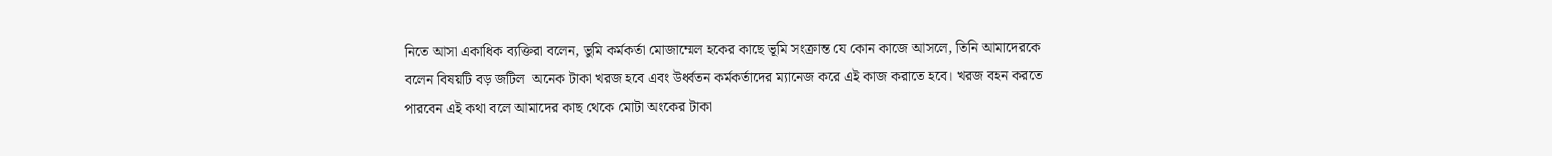নিতে আসা একাধিক ব্যক্তিরা বলেন, ভুমি কর্মকর্তা মোজাম্মেল হকের কাছে ভূমি সংক্রান্ত যে কোন কাজে আসলে, তিনি আমাদেরকে বলেন বিষয়টি বড় জটিল  অনেক টাকা খরজ হবে এবং উর্ধ্বতন কর্মকর্তাদের ম্যানেজ করে এই কাজ করাতে হবে। খরজ বহন করতে পারবেন এই কথা বলে আমাদের কাছ থেকে মোটা অংকের টাকা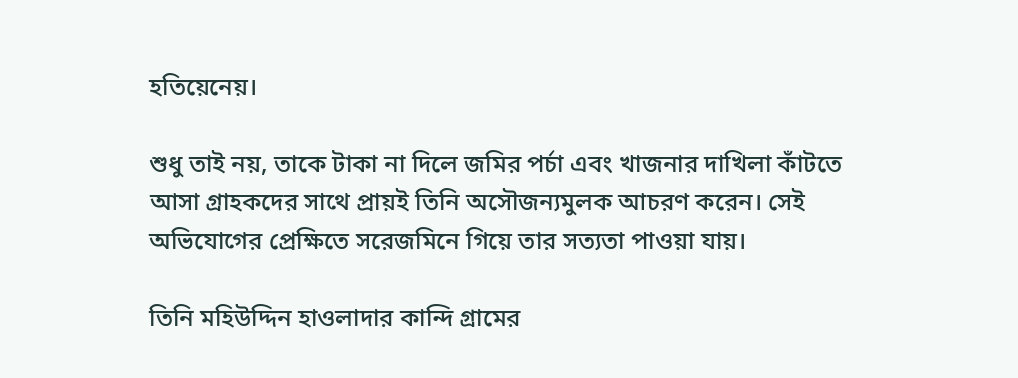হতিয়েনেয়।

শুধু তাই নয়, তাকে টাকা না দিলে জমির পর্চা এবং খাজনার দাখিলা কাঁটতে আসা গ্রাহকদের সাথে প্রায়ই তিনি অসৌজন্যমুলক আচরণ করেন। সেই অভিযোগের প্রেক্ষিতে সরেজমিনে গিয়ে তার সত্যতা পাওয়া যায়।

তিনি মহিউদ্দিন হাওলাদার কান্দি গ্রামের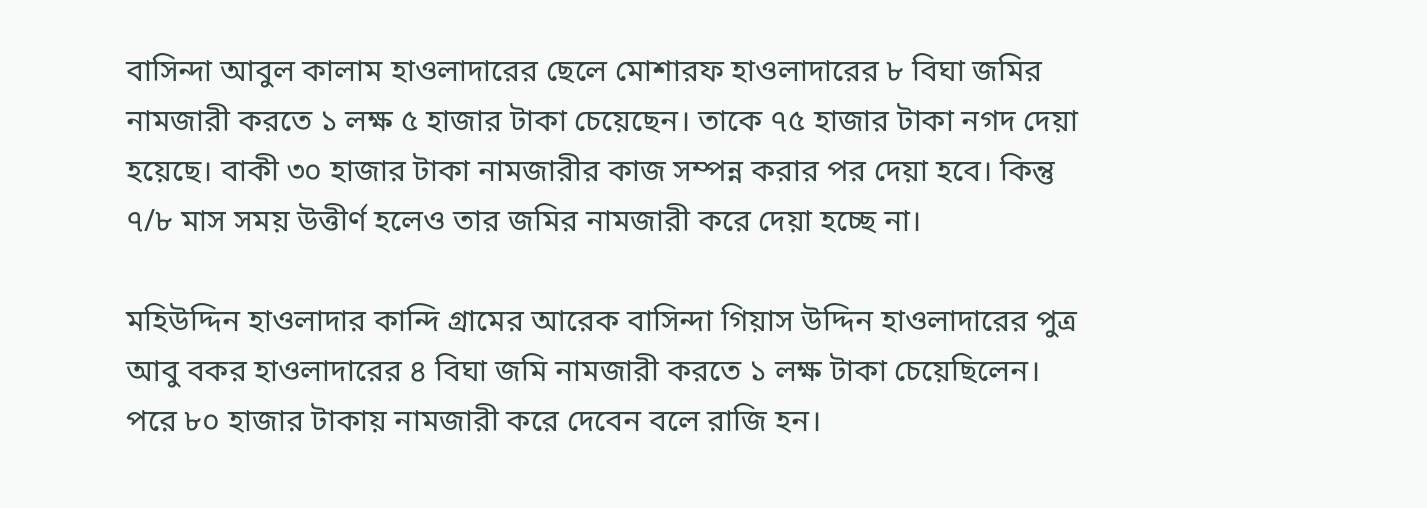বাসিন্দা আবুল কালাম হাওলাদারের ছেলে মোশারফ হাওলাদারের ৮ বিঘা জমির নামজারী করতে ১ লক্ষ ৫ হাজার টাকা চেয়েছেন। তাকে ৭৫ হাজার টাকা নগদ দেয়া হয়েছে। বাকী ৩০ হাজার টাকা নামজারীর কাজ সম্পন্ন করার পর দেয়া হবে। কিন্তু ৭/৮ মাস সময় উত্তীর্ণ হলেও তার জমির নামজারী করে দেয়া হচ্ছে না।

মহিউদ্দিন হাওলাদার কান্দি গ্রামের আরেক বাসিন্দা গিয়াস উদ্দিন হাওলাদারের পুত্র আবু বকর হাওলাদারের ৪ বিঘা জমি নামজারী করতে ১ লক্ষ টাকা চেয়েছিলেন। পরে ৮০ হাজার টাকায় নামজারী করে দেবেন বলে রাজি হন।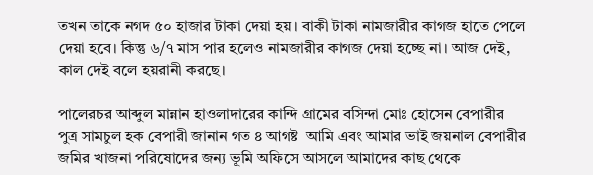তখন তাকে নগদ ৫০ হাজার টাকা দেয়া হয়। বাকী টাকা নামজারীর কাগজ হাতে পেলে দেয়া হবে। কিন্তু ৬/৭ মাস পার হলেও নামজারীর কাগজ দেয়া হচ্ছে না। আজ দেই, কাল দেই বলে হয়রানী করছে।

পালেরচর আব্দুল মান্নান হাওলাদারের কান্দি গ্রামের বসিন্দা মোঃ হোসেন বেপারীর পুত্র সামচুল হক বেপারী জানান গত ৪ আগষ্ট  আমি এবং আমার ভাই জয়নাল বেপারীর জমির খাজনা পরিষোদের জন্য ভূমি অফিসে আসলে আমাদের কাছ থেকে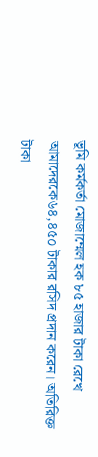ভূমি কর্মকর্তা মোজাম্মেল হক ৮৫ হাজার টাকা রেখে আমাদেরকে৬৪,৪৫০ টাকার রসিদ প্রদান করেন। অতিরিক্ত টাকা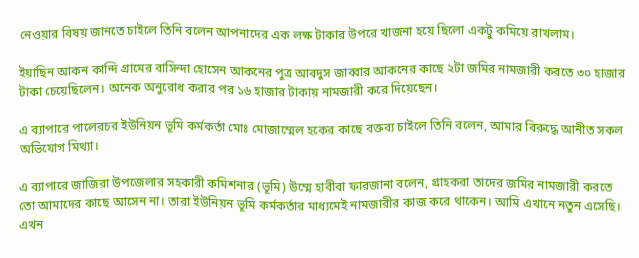নেওয়ার বিষয় জানতে চাইলে তিনি বলেন আপনাদের এক লক্ষ টাকার উপরে খাজনা হয়ে ছিলো একটু কমিয়ে রাখলাম।

ইয়াছিন আকন কান্দি গ্রামের বাসিন্দা হোসেন আকনের পুত্র আবদুস জাব্বার আকনের কাছে ২টা জমির নামজারী করতে ৩০ হাজার টাকা চেয়েছিলেন। অনেক অনুরোধ করার পর ১৬ হাজার টাকায় নামজারী করে দিয়েছেন।

এ ব্যাপারে পালেরচর ইউনিয়ন ভূমি কর্মকর্তা মোঃ মোজাম্মেল হকের কাছে বক্তব্য চাইলে তিনি বলেন, আমার বিরুদ্ধে আনীত সকল অভিযোগ মিথ্যা।

এ ব্যাপারে জাজিরা উপজেলার সহকারী কমিশনার (ভূমি) উম্মে হাবীবা ফারজানা বলেন, গ্রাহকরা তাদের জমির নামজারী করতে তো আমাদের কাছে আসেন না। তারা ইউনিয়ন ভূমি কর্মকর্তার মাধ্যমেই নামজারীর কাজ করে থাকেন। আমি এখানে নতুন এসেছি। এখন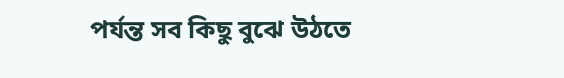পর্যন্ত সব কিছু বুঝে উঠতে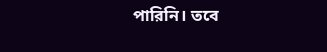পারিনি। তবে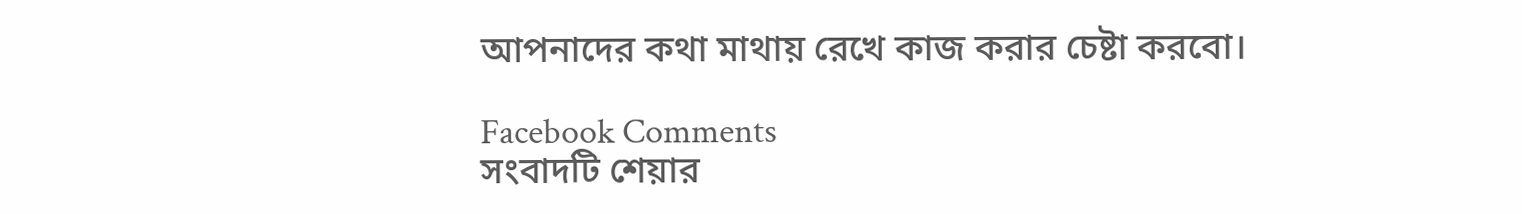আপনাদের কথা মাথায় রেখে কাজ করার চেষ্টা করবো।

Facebook Comments
সংবাদটি শেয়ার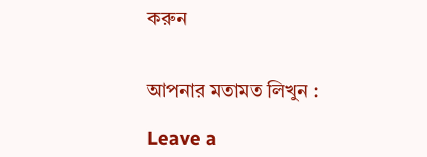করুন


আপনার মতামত লিখুন :

Leave a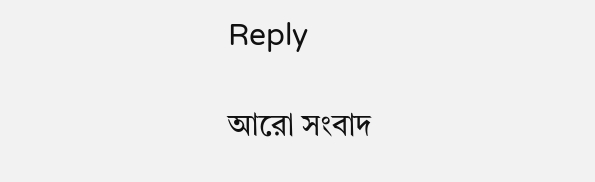Reply

আরো সংবাদ